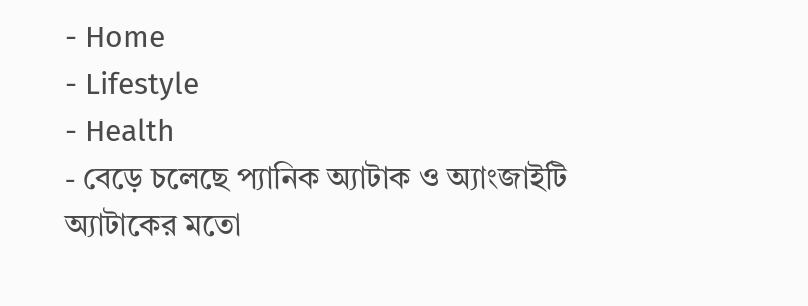- Home
- Lifestyle
- Health
- বেড়ে চলেছে প্যানিক অ্যাটাক ও অ্যাংজাইটি অ্যাটাকের মতো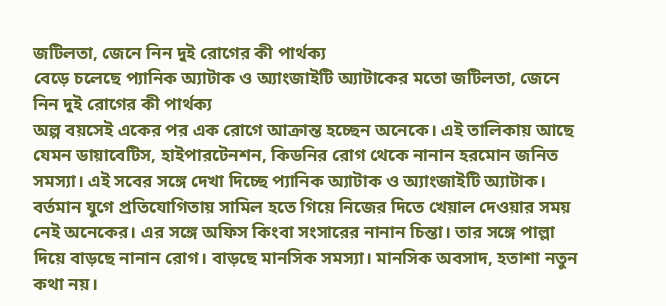জটিলতা, জেনে নিন দুই রোগের কী পার্থক্য
বেড়ে চলেছে প্যানিক অ্যাটাক ও অ্যাংজাইটি অ্যাটাকের মতো জটিলতা, জেনে নিন দুই রোগের কী পার্থক্য
অল্প বয়সেই একের পর এক রোগে আক্রান্ত হচ্ছেন অনেকে। এই তালিকায় আছে যেমন ডায়াবেটিস, হাইপারটেনশন, কিডনির রোগ থেকে নানান হরমোন জনিত সমস্যা। এই সবের সঙ্গে দেখা দিচ্ছে প্যানিক অ্যাটাক ও অ্যাংজাইটি অ্যাটাক। বর্তমান যুগে প্রতিযোগিতায় সামিল হতে গিয়ে নিজের দিতে খেয়াল দেওয়ার সময় নেই অনেকের। এর সঙ্গে অফিস কিংবা সংসারের নানান চিন্তা। তার সঙ্গে পাল্লা দিয়ে বাড়ছে নানান রোগ। বাড়ছে মানসিক সমস্যা। মানসিক অবসাদ, হতাশা নতুন কথা নয়।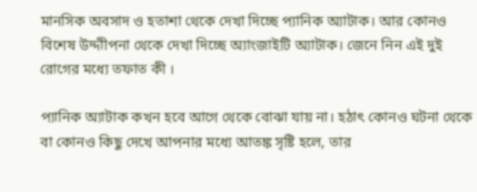মানসিক অবসাদ ও হতাশা থেকে দেখা দিচ্ছে প্যানিক অ্যাটাক। আর কোনও বিশেষ উদ্দাীপনা থেকে দেখা দিচ্ছে অ্যাংজাইটি অ্যাটাক। জেনে নিন এই দুই রোগের মধ্যে তফাত কী ।

প্যানিক অ্যাটাক কখন হবে আগে থেকে বোঝা যায় না। হঠাৎ কোনও ঘটনা থেকে বা কোনও কিছু দেখে আপনার মধ্যে আতঙ্ক সৃষ্টি হলে, তার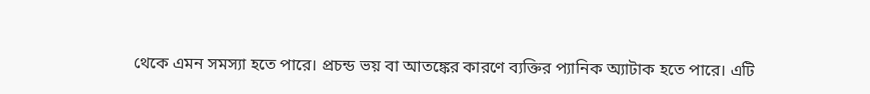থেকে এমন সমস্যা হতে পারে। প্রচন্ড ভয় বা আতঙ্কের কারণে ব্যক্তির প্যানিক অ্যাটাক হতে পারে। এটি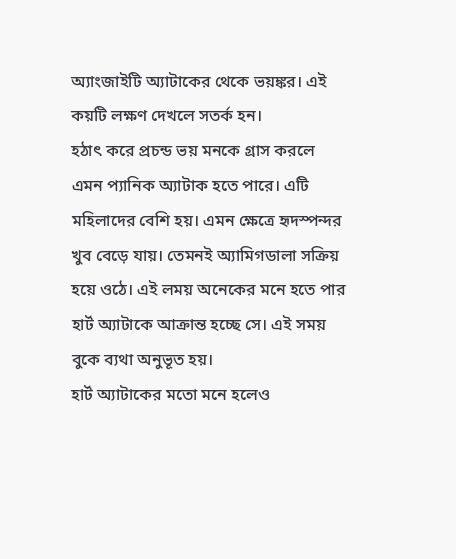অ্যাংজাইটি অ্যাটাকের থেকে ভয়ঙ্কর। এই কয়টি লক্ষণ দেখলে সতর্ক হন।
হঠাৎ করে প্রচন্ড ভয় মনকে গ্রাস করলে এমন প্যানিক অ্যাটাক হতে পারে। এটি মহিলাদের বেশি হয়। এমন ক্ষেত্রে হৃদস্পন্দর খুব বেড়ে যায়। তেমনই অ্যামিগডালা সক্রিয় হয়ে ওঠে। এই লময় অনেকের মনে হতে পার হার্ট অ্যাটাকে আক্রান্ত হচ্ছে সে। এই সময় বুকে ব্যথা অনুভূত হয়।
হার্ট অ্যাটাকের মতো মনে হলেও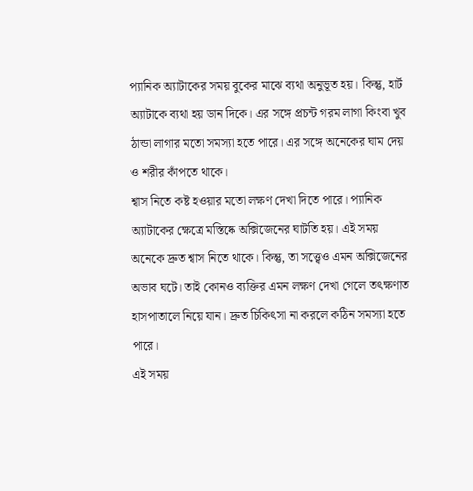প্যানিক অ্যাটাকের সময় বুকের মাঝে ব্যথা অনুভূত হয়। কিন্তু, হার্ট অ্যাটাকে ব্যথা হয় ডান দিকে। এর সঙ্গে প্রচন্ট গরম লাগা কিংবা খুব ঠান্ডা লাগার মতো সমস্যা হতে পারে। এর সঙ্গে অনেকের ঘাম দেয় ও শরীর কাঁপতে থাকে।
শ্বাস নিতে কষ্ট হওয়ার মতো লক্ষণ দেখা দিতে পারে। প্যানিক অ্যাটাকের ক্ষেত্রে মস্তিষ্কে অক্সিজেনের ঘাটতি হয়। এই সময় অনেকে দ্রুত শ্বাস নিতে থাকে। কিন্তু, তা সত্ত্বেও এমন অক্সিজেনের অভাব ঘটে। তাই কোনও ব্যক্তির এমন লক্ষণ দেখা গেলে তৎক্ষণাত হাসপাতালে নিয়ে যান। দ্রুত চিকিৎসা না করলে কঠিন সমস্যা হতে পারে।
এই সময়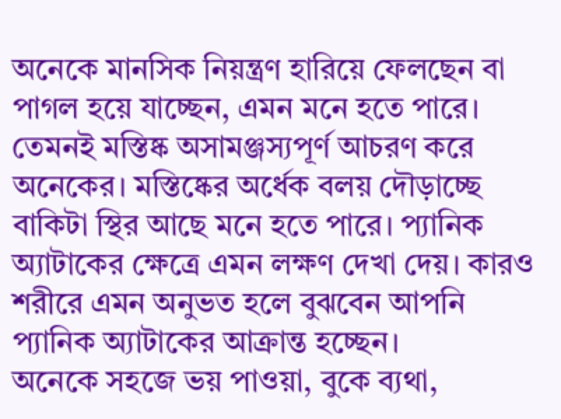অনেকে মানসিক নিয়ন্ত্রণ হারিয়ে ফেলছেন বা পাগল হয়ে যাচ্ছেন, এমন মনে হতে পারে। তেমনই মস্তিষ্ক অসামঞ্জস্যপূর্ণ আচরণ করে অনেকের। মস্তিষ্কের অর্ধেক বলয় দৌড়াচ্ছে বাকিটা স্থির আছে মনে হতে পারে। প্যানিক অ্যাটাকের ক্ষেত্রে এমন লক্ষণ দেখা দেয়। কারও শরীরে এমন অনুভত হলে বুঝবেন আপনি প্যানিক অ্যাটাকের আক্রান্ত হচ্ছেন।
অনেকে সহজে ভয় পাওয়া, বুকে ব্যথা,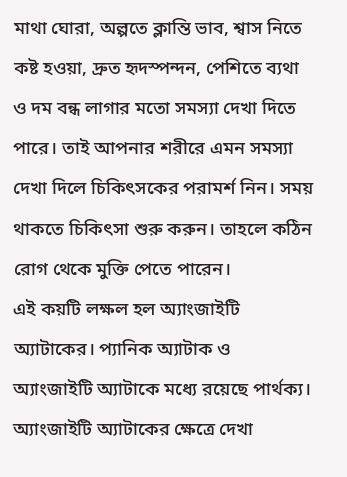মাথা ঘোরা, অল্পতে ক্লান্তি ভাব, শ্বাস নিতে কষ্ট হওয়া, দ্রুত হৃদস্পন্দন, পেশিতে ব্যথা ও দম বন্ধ লাগার মতো সমস্যা দেখা দিতে পারে। তাই আপনার শরীরে এমন সমস্যা দেখা দিলে চিকিৎসকের পরামর্শ নিন। সময় থাকতে চিকিৎসা শুরু করুন। তাহলে কঠিন রোগ থেকে মুক্তি পেতে পারেন।
এই কয়টি লক্ষল হল অ্যাংজাইটি অ্যাটাকের। প্যানিক অ্যাটাক ও অ্যাংজাইটি অ্যাটাকে মধ্যে রয়েছে পার্থক্য। অ্যাংজাইটি অ্যাটাকের ক্ষেত্রে দেখা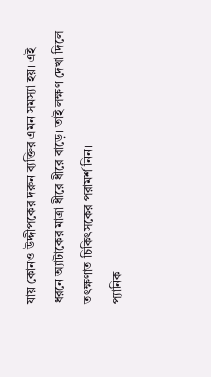যায় কোনও উদ্দীপকের দরুন ব্যক্তির এমন সমস্যা হয়। এই ধরনে অ্যাটাকের মাত্রা ধীরে ধীরে বাড়ে। তাই লক্ষণ দেখা দিলে তৎক্ষণাত চিকিৎসকের পরামর্শ নিন।
প্যানিক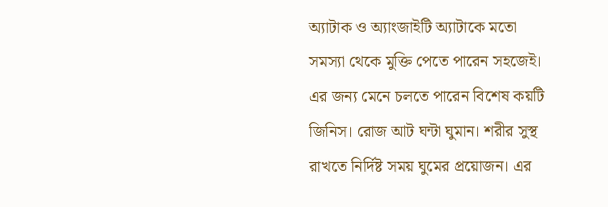অ্যাটাক ও অ্যাংজাইটি অ্যাটাকে মতো সমস্যা থেকে মুক্তি পেতে পারেন সহজেই। এর জন্য মেনে চলতে পারেন বিশেষ কয়টি জিনিস। রোজ আট ঘন্টা ঘুমান। শরীর সুস্থ রাখতে নির্দিষ্ট সময় ঘুমের প্রয়োজন। এর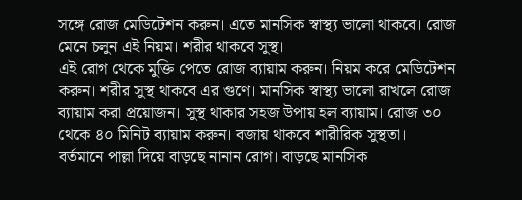সঙ্গে রোজ মেডিটেশন করুন। এতে মানসিক স্বাস্থ্য ভালো থাকবে। রোজ মেনে চলুন এই নিয়ম। শরীর থাকবে সুস্থ।
এই রোগ থেকে মুক্তি পেতে রোজ ব্যায়াম করুন। নিয়ম করে মেডিটেশন করুন। শরীর সুস্থ থাকবে এর গুণে। মানসিক স্বাস্থ্য ভালো রাখলে রোজ ব্যায়াম করা প্রয়োজন। সুস্থ থাকার সহজ উপায় হল ব্যায়াম। রোজ ৩০ থেকে ৪০ মিনিট ব্যায়াম করুন। বজায় থাকবে শারীরিক সুস্থতা।
বর্তমানে পাল্লা দিয়ে বাড়ছে নানান রোগ। বাড়ছে মানসিক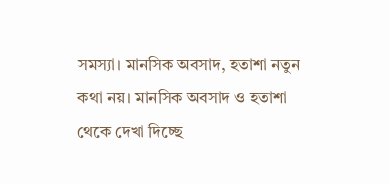সমস্যা। মানসিক অবসাদ, হতাশা নতুন কথা নয়। মানসিক অবসাদ ও হতাশা থেকে দেখা দিচ্ছে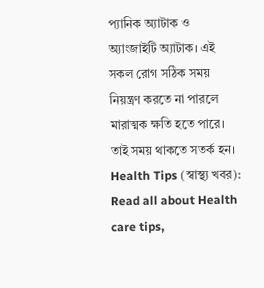প্যানিক অ্যাটাক ও অ্যাংজাইটি অ্যাটাক। এই সকল রোগ সঠিক সময় নিয়ন্ত্রণ করতে না পারলে মারাত্মক ক্ষতি হতে পারে। তাই সময় থাকতে সতর্ক হন।
Health Tips (স্বাস্থ্য খবর): Read all about Health care tips,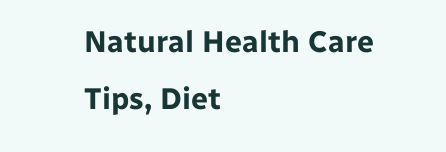Natural Health Care Tips, Diet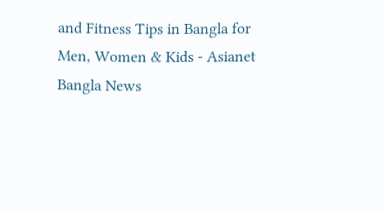and Fitness Tips in Bangla for Men, Women & Kids - Asianet Bangla News